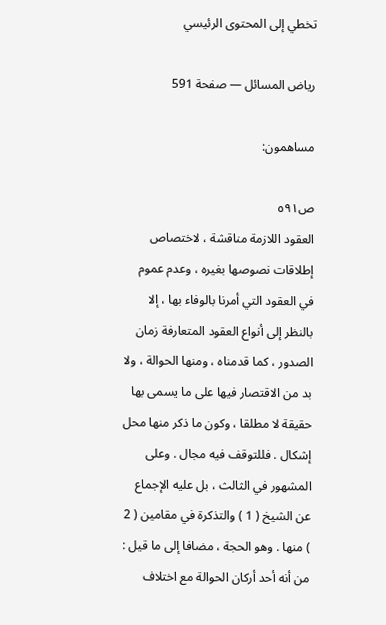تخطي إلى المحتوى الرئيسي

رياض المسائل — صفحة 591

مساهمون:

ص٥٩١
العقود اللازمة مناقشة ، لاختصاص إطلاقات نصوصها بغيره ، وعدم عموم في العقود التي أمرنا بالوفاء بها ، إلا بالنظر إلى أنواع العقود المتعارفة زمان الصدور ، كما قدمناه ، ومنها الحوالة ، ولا بد من الاقتصار فيها على ما يسمى بها حقيقة لا مطلقا ، وكون ما ذكر منها محل إشكال . فللتوقف فيه مجال . وعلى المشهور في الثالث ، بل عليه الإجماع عن الشيخ ( 1 ) والتذكرة في مقامين ( 2 ) منها . وهو الحجة ، مضافا إلى ما قيل : من أنه أحد أركان الحوالة مع اختلاف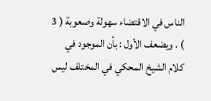الناس في الاقتضاء سهولة وصعوبة ( 3 ) . ويضعف الأول : بأن الموجود في كلام الشيخ المحكي في المختلف ليس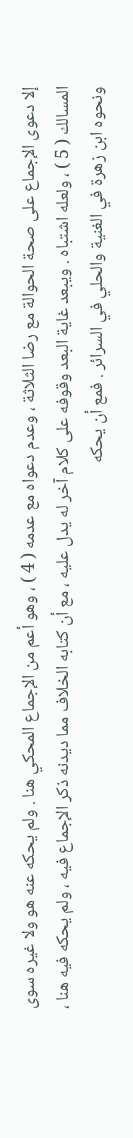إلا دعوى الإجماع على صحة الحوالة مع رضا الثلاثة ، وعدم دعواه مع عدمه ( 4 ) ، وهو أعم من الإجماع المحكي هنا . ولم يحكه عنه هو ولا غيره سوى المسالك ( 5 ) ، ولعله اشتباه . ويبعد غاية البعد وقوفه على كلام آخر له يدل عليه ، مع أن كتابه الخلاف مما ديدنه ذكر الإجماع فيه ، ولم يحكه فيه هنا ، ونحوه ابن زهرة في الغنية والحلي في السرائر . فمع أن يحكه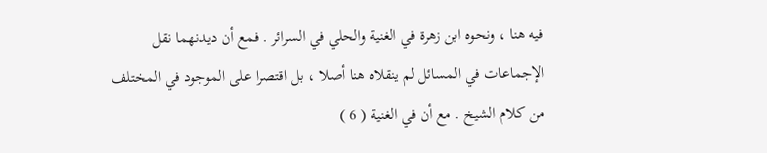فيه هنا ، ونحوه ابن زهرة في الغنية والحلي في السرائر . فمع أن ديدنهما نقل الإجماعات في المسائل لم ينقلاه هنا أصلا ، بل اقتصرا على الموجود في المختلف من كلام الشيخ . مع أن في الغنية ( 6 )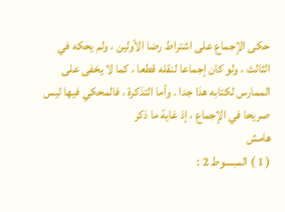حكى الإجماع على اشتراط رضا الأولين ، ولم يحكه في الثالث ، ولو كان إجماعا لنقله قطعا ، كما لا يخفى على الممارس لكتابه هذا جدا . وأما التذكرة ، فالمحكي فيها ليس صريحا في الإجماع ، إذ غاية ما ذكر
هامش
( 1 ) المبسوط 2 :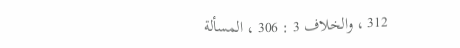312 ، والخلاف 3 : 306 ، المسألة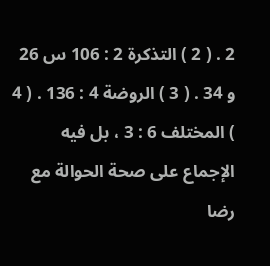2 . ( 2 ) التذكرة 2 : 106 س 26 و 34 . ( 3 ) الروضة 4 : 136 . ( 4 ) المختلف 6 : 3 ، بل فيه الإجماع على صحة الحوالة مع رضا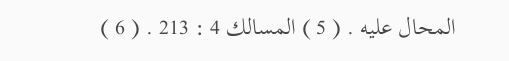المحال عليه . ( 5 ) المسالك 4 : 213 . ( 6 )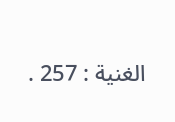الغنية : 257 .